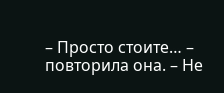– Просто стоите… – повторила она. – Не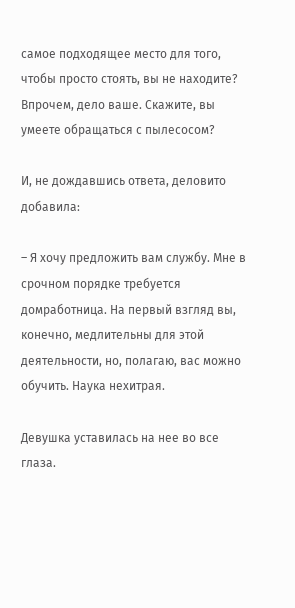самое подходящее место для того, чтобы просто стоять, вы не находите? Впрочем, дело ваше. Скажите, вы умеете обращаться с пылесосом?

И, не дождавшись ответа, деловито добавила:

– Я хочу предложить вам службу. Мне в срочном порядке требуется домработница. На первый взгляд вы, конечно, медлительны для этой деятельности, но, полагаю, вас можно обучить. Наука нехитрая.

Девушка уставилась на нее во все глаза.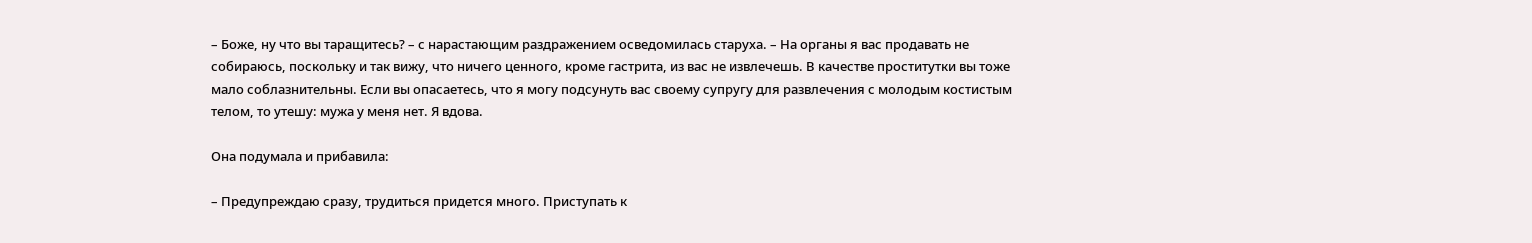– Боже, ну что вы таращитесь? – с нарастающим раздражением осведомилась старуха. – На органы я вас продавать не собираюсь, поскольку и так вижу, что ничего ценного, кроме гастрита, из вас не извлечешь. В качестве проститутки вы тоже мало соблазнительны. Если вы опасаетесь, что я могу подсунуть вас своему супругу для развлечения с молодым костистым телом, то утешу: мужа у меня нет. Я вдова.

Она подумала и прибавила:

– Предупреждаю сразу, трудиться придется много. Приступать к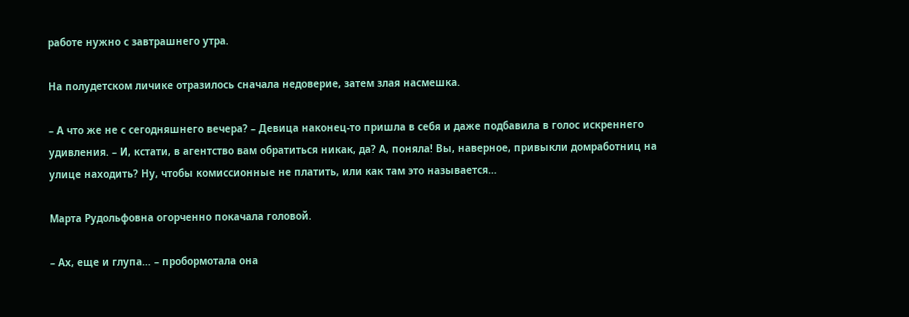работе нужно с завтрашнего утра.

На полудетском личике отразилось сначала недоверие, затем злая насмешка.

– А что же не с сегодняшнего вечера? – Девица наконец-то пришла в себя и даже подбавила в голос искреннего удивления. – И, кстати, в агентство вам обратиться никак, да? А, поняла! Вы, наверное, привыкли домработниц на улице находить? Ну, чтобы комиссионные не платить, или как там это называется…

Марта Рудольфовна огорченно покачала головой.

– Ах, еще и глупа… – пробормотала она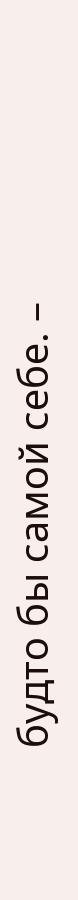будто бы самой себе. –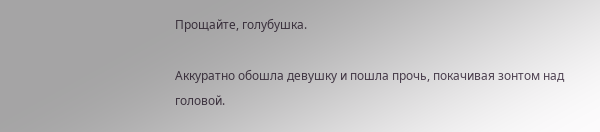Прощайте, голубушка.

Аккуратно обошла девушку и пошла прочь, покачивая зонтом над головой.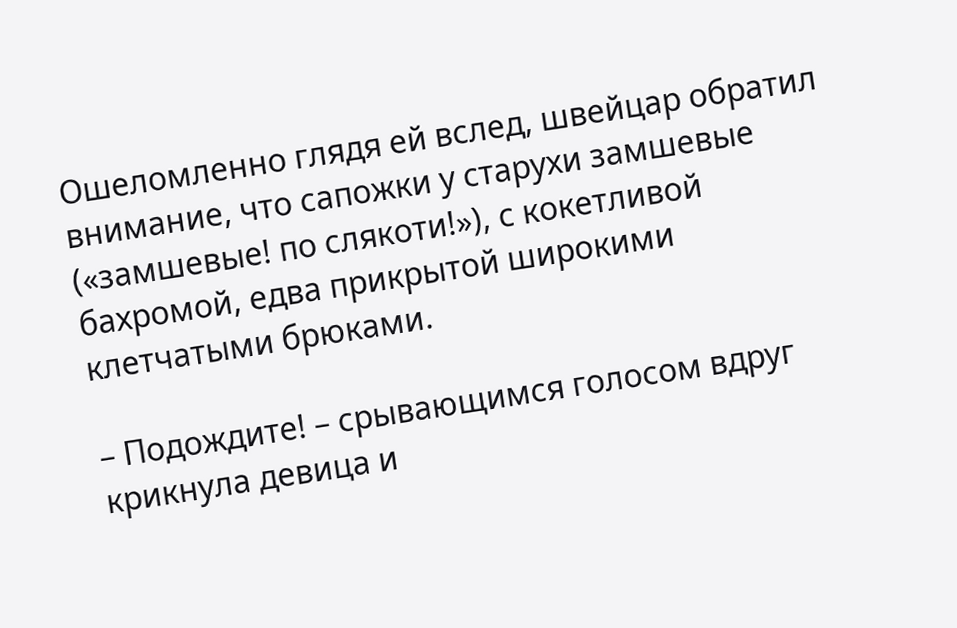Ошеломленно глядя ей вслед, швейцар обратил внимание, что сапожки у старухи замшевые («замшевые! по слякоти!»), с кокетливой бахромой, едва прикрытой широкими клетчатыми брюками.

– Подождите! – срывающимся голосом вдруг крикнула девица и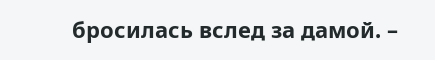бросилась вслед за дамой. –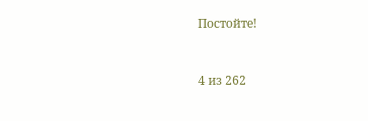Постойте!



4 из 262